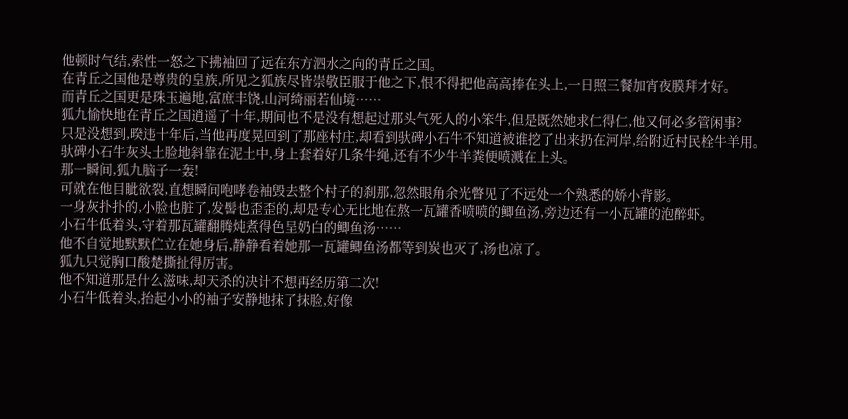他顿时气结,索性一怒之下拂袖回了远在东方泗水之向的青丘之国。
在青丘之国他是尊贵的皇族,所见之狐族尽皆崇敬臣服于他之下,恨不得把他高高捧在头上,一日照三餐加宵夜膜拜才好。
而青丘之国更是珠玉遍地,富庶丰饶,山河绮丽若仙境……
狐九愉快地在青丘之国逍遥了十年,期间也不是没有想起过那头气死人的小笨牛,但是既然她求仁得仁,他又何必多管闲事?
只是没想到,暌违十年后,当他再度晃回到了那座村庄,却看到驮碑小石牛不知道被谁挖了出来扔在河岸,给附近村民栓牛羊用。
驮碑小石牛灰头土脸地斜靠在泥土中,身上套着好几条牛绳,还有不少牛羊粪便喷溅在上头。
那一瞬间,狐九脑子一轰!
可就在他目眦欲裂,直想瞬间咆哮卷袖毁去整个村子的刹那,忽然眼角余光瞥见了不远处一个熟悉的娇小背影。
一身灰扑扑的,小脸也脏了,发髻也歪歪的,却是专心无比地在熬一瓦罐香喷喷的鲫鱼汤,旁边还有一小瓦罐的泡醉虾。
小石牛低着头,守着那瓦罐翻腾炖煮得色呈奶白的鲫鱼汤……
他不自觉地默默伫立在她身后,静静看着她那一瓦罐鲫鱼汤都等到炭也灭了,汤也凉了。
狐九只觉胸口酸楚撕扯得厉害。
他不知道那是什么滋味,却天杀的决计不想再经历第二次!
小石牛低着头,抬起小小的袖子安静地抹了抹脸,好像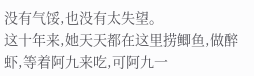没有气馁,也没有太失望。
这十年来,她天天都在这里捞鲫鱼,做醉虾,等着阿九来吃,可阿九一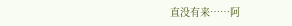直没有来……阿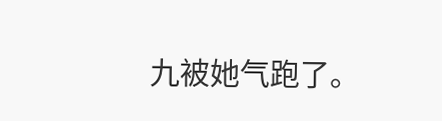九被她气跑了。